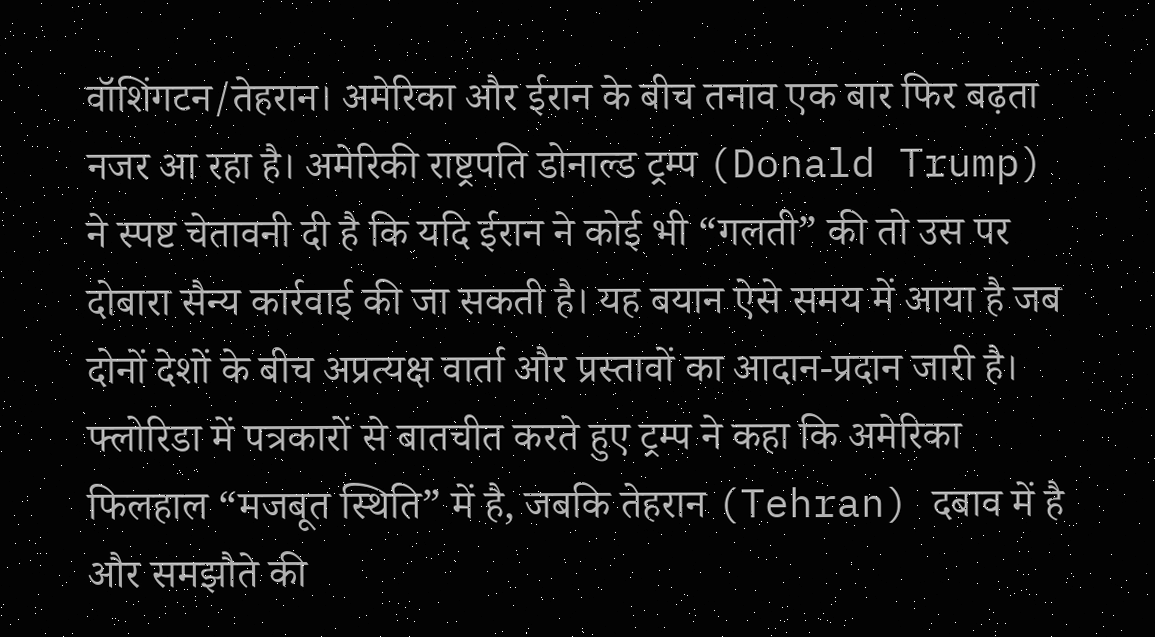वॉशिंगटन/तेहरान। अमेरिका और ईरान के बीच तनाव एक बार फिर बढ़ता नजर आ रहा है। अमेरिकी राष्ट्रपति डोनाल्ड ट्रम्प (Donald Trump) ने स्पष्ट चेतावनी दी है कि यदि ईरान ने कोई भी “गलती” की तो उस पर दोबारा सैन्य कार्रवाई की जा सकती है। यह बयान ऐसे समय में आया है जब दोनों देशों के बीच अप्रत्यक्ष वार्ता और प्रस्तावों का आदान-प्रदान जारी है।
फ्लोरिडा में पत्रकारों से बातचीत करते हुए ट्रम्प ने कहा कि अमेरिका फिलहाल “मजबूत स्थिति” में है, जबकि तेहरान (Tehran) दबाव में है और समझौते की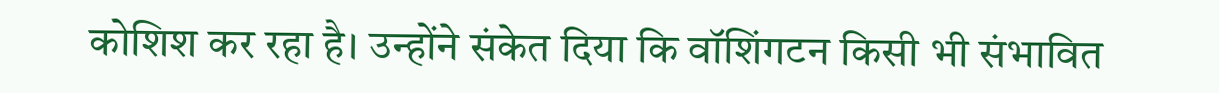कोशिश कर रहा है। उन्होंने संकेत दिया कि वॉशिंगटन किसी भी संभावित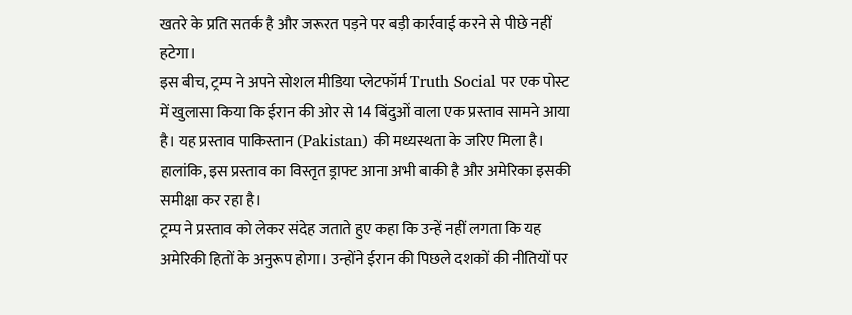खतरे के प्रति सतर्क है और जरूरत पड़ने पर बड़ी कार्रवाई करने से पीछे नहीं हटेगा।
इस बीच, ट्रम्प ने अपने सोशल मीडिया प्लेटफॉर्म Truth Social पर एक पोस्ट में खुलासा किया कि ईरान की ओर से 14 बिंदुओं वाला एक प्रस्ताव सामने आया है। यह प्रस्ताव पाकिस्तान (Pakistan) की मध्यस्थता के जरिए मिला है। हालांकि, इस प्रस्ताव का विस्तृत ड्राफ्ट आना अभी बाकी है और अमेरिका इसकी समीक्षा कर रहा है।
ट्रम्प ने प्रस्ताव को लेकर संदेह जताते हुए कहा कि उन्हें नहीं लगता कि यह अमेरिकी हितों के अनुरूप होगा। उन्होंने ईरान की पिछले दशकों की नीतियों पर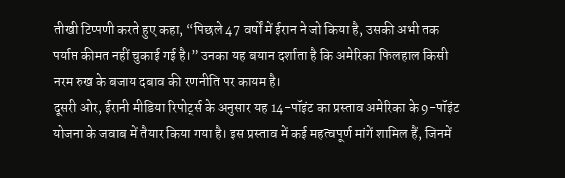तीखी टिप्पणी करते हुए कहा, “पिछले 47 वर्षों में ईरान ने जो किया है, उसकी अभी तक पर्याप्त कीमत नहीं चुकाई गई है।” उनका यह बयान दर्शाता है कि अमेरिका फिलहाल किसी नरम रुख के बजाय दबाव की रणनीति पर कायम है।
दूसरी ओर, ईरानी मीडिया रिपोर्ट्स के अनुसार यह 14-पॉइंट का प्रस्ताव अमेरिका के 9-पॉइंट योजना के जवाब में तैयार किया गया है। इस प्रस्ताव में कई महत्वपूर्ण मांगें शामिल हैं, जिनमें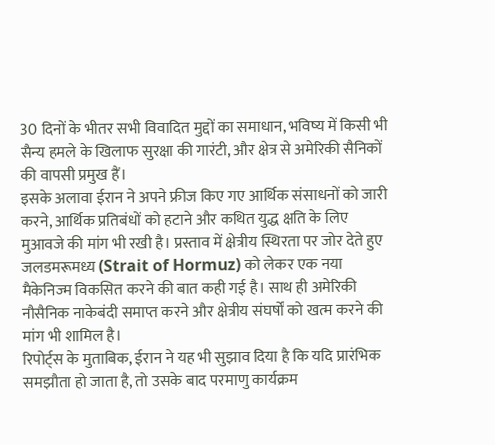30 दिनों के भीतर सभी विवादित मुद्दों का समाधान, भविष्य में किसी भी सैन्य हमले के खिलाफ सुरक्षा की गारंटी, और क्षेत्र से अमेरिकी सैनिकों की वापसी प्रमुख हैं।
इसके अलावा ईरान ने अपने फ्रीज किए गए आर्थिक संसाधनों को जारी करने, आर्थिक प्रतिबंधों को हटाने और कथित युद्ध क्षति के लिए मुआवजे की मांग भी रखी है। प्रस्ताव में क्षेत्रीय स्थिरता पर जोर देते हुए जलडमरूमध्य (Strait of Hormuz) को लेकर एक नया मैकेनिज्म विकसित करने की बात कही गई है। साथ ही अमेरिकी नौसैनिक नाकेबंदी समाप्त करने और क्षेत्रीय संघर्षों को खत्म करने की मांग भी शामिल है।
रिपोर्ट्स के मुताबिक, ईरान ने यह भी सुझाव दिया है कि यदि प्रारंभिक समझौता हो जाता है, तो उसके बाद परमाणु कार्यक्रम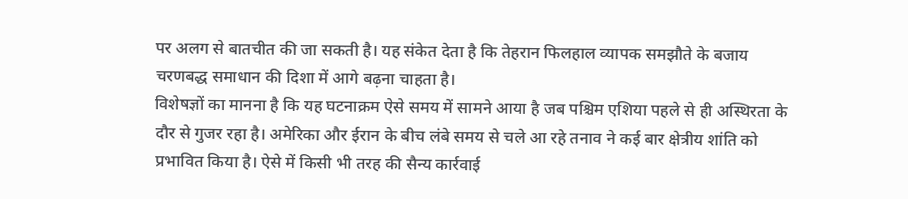पर अलग से बातचीत की जा सकती है। यह संकेत देता है कि तेहरान फिलहाल व्यापक समझौते के बजाय चरणबद्ध समाधान की दिशा में आगे बढ़ना चाहता है।
विशेषज्ञों का मानना है कि यह घटनाक्रम ऐसे समय में सामने आया है जब पश्चिम एशिया पहले से ही अस्थिरता के दौर से गुजर रहा है। अमेरिका और ईरान के बीच लंबे समय से चले आ रहे तनाव ने कई बार क्षेत्रीय शांति को प्रभावित किया है। ऐसे में किसी भी तरह की सैन्य कार्रवाई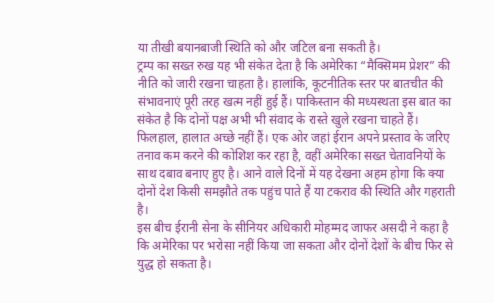या तीखी बयानबाजी स्थिति को और जटिल बना सकती है।
ट्रम्प का सख्त रुख यह भी संकेत देता है कि अमेरिका “मैक्सिमम प्रेशर” की नीति को जारी रखना चाहता है। हालांकि, कूटनीतिक स्तर पर बातचीत की संभावनाएं पूरी तरह खत्म नहीं हुई हैं। पाकिस्तान की मध्यस्थता इस बात का संकेत है कि दोनों पक्ष अभी भी संवाद के रास्ते खुले रखना चाहते हैं।
फिलहाल, हालात अच्छे नहीं हैं। एक ओर जहां ईरान अपने प्रस्ताव के जरिए तनाव कम करने की कोशिश कर रहा है, वहीं अमेरिका सख्त चेतावनियों के साथ दबाव बनाए हुए है। आने वाले दिनों में यह देखना अहम होगा कि क्या दोनों देश किसी समझौते तक पहुंच पाते हैं या टकराव की स्थिति और गहराती है।
इस बीच ईरानी सेना के सीनियर अधिकारी मोहम्मद जाफर असदी ने कहा है कि अमेरिका पर भरोसा नहीं किया जा सकता और दोनों देशों के बीच फिर से युद्ध हो सकता है।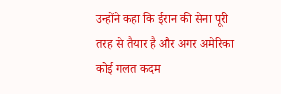उन्होंने कहा कि ईरान की सेना पूरी तरह से तैयार है और अगर अमेरिका कोई गलत कदम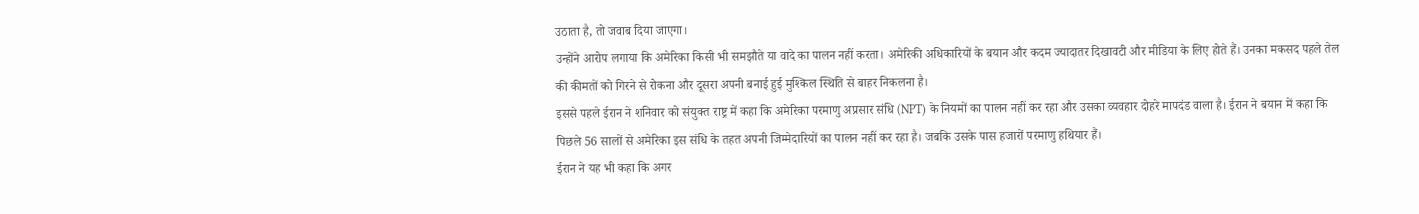उठाता है, तो जवाब दिया जाएगा।
उन्होंने आरोप लगाया कि अमेरिका किसी भी समझौते या वादे का पालन नहीं करता। अमेरिकी अधिकारियों के बयान और कदम ज्यादातर दिखावटी और मीडिया के लिए होते हैं। उनका मकसद पहले तेल की कीमतों को गिरने से रोकना और दूसरा अपनी बनाई हुई मुश्किल स्थिति से बाहर निकलना है।
इससे पहले ईरान ने शनिवार को संयुक्त राष्ट्र में कहा कि अमेरिका परमाणु अप्रसार संधि (NPT) के नियमों का पालन नहीं कर रहा और उसका व्यवहार दोहरे मापदंड वाला है। ईरान ने बयान में कहा कि पिछले 56 सालों से अमेरिका इस संधि के तहत अपनी जिम्मेदारियों का पालन नहीं कर रहा है। जबकि उसके पास हजारों परमाणु हथियार हैं।
ईरान ने यह भी कहा कि अगर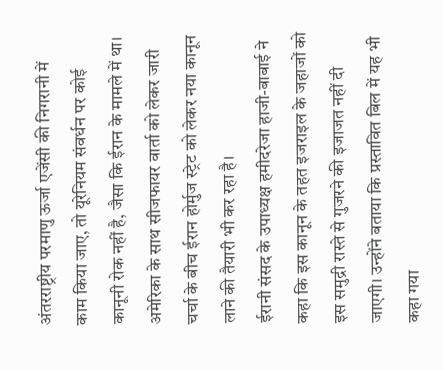अंतरराष्ट्रीय परमाणु ऊर्जा एजेंसी की निगरानी में काम किया जाए, तो यूरेनियम संवर्धन पर कोई कानूनी रोक नहीं है, जैसा कि ईरान के मामले में था। अमेरिका के साथ सीजफायर वार्ता को लेकर जारी चर्चा के बीच ईरान होर्मुज स्ट्रेट को लेकर नया कानून लाने की तैयारी भी कर रहा है।
ईरानी संसद के उपाध्यक्ष हमीदरेजा हाजी-बाबाई ने कहा कि इस कानून के तहत इजराइल के जहाजों को इस समुद्री रास्ते से गुजरने की इजाजत नहीं दी जाएगी। उन्होंने बताया कि प्रस्तावित बिल में यह भी कहा गया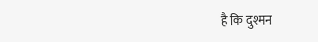है कि दुश्मन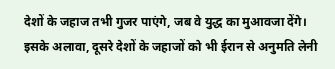देशों के जहाज तभी गुजर पाएंगे, जब वे युद्ध का मुआवजा देंगे।
इसके अलावा, दूसरे देशों के जहाजों को भी ईरान से अनुमति लेनी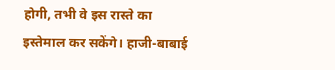होगी, तभी वे इस रास्ते का इस्तेमाल कर सकेंगे। हाजी-बाबाई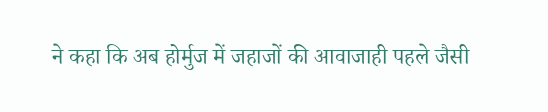ने कहा कि अब होर्मुज में जहाजों की आवाजाही पहले जैसी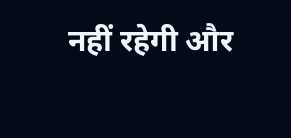नहीं रहेगी और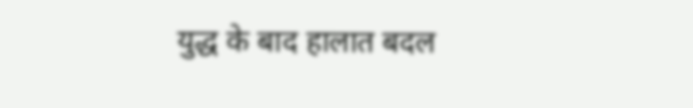युद्ध के बाद हालात बदल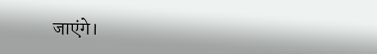जाएंगे।